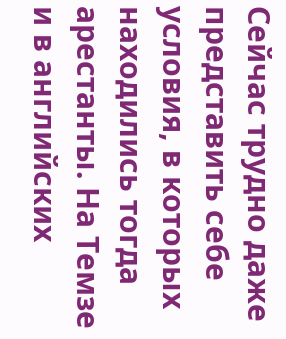Сейчас трудно даже представить себе условия, в которых находились тогда арестанты. На Темзе и в английских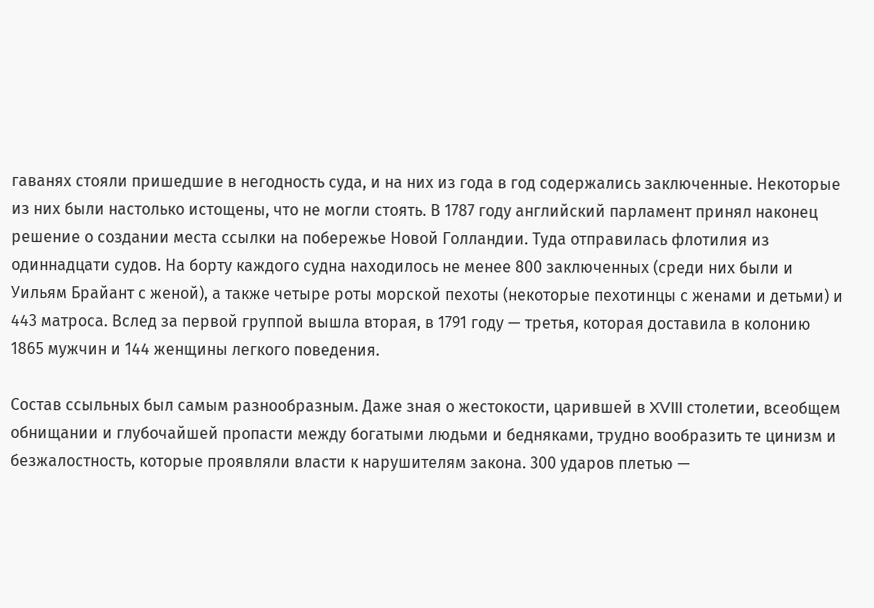гаванях стояли пришедшие в негодность суда, и на них из года в год содержались заключенные. Некоторые из них были настолько истощены, что не могли стоять. В 1787 году английский парламент принял наконец решение о создании места ссылки на побережье Новой Голландии. Туда отправилась флотилия из одиннадцати судов. На борту каждого судна находилось не менее 800 заключенных (среди них были и Уильям Брайант с женой), а также четыре роты морской пехоты (некоторые пехотинцы с женами и детьми) и 443 матроса. Вслед за первой группой вышла вторая, в 1791 году — третья, которая доставила в колонию 1865 мужчин и 144 женщины легкого поведения.

Состав ссыльных был самым разнообразным. Даже зная о жестокости, царившей в XVIII столетии, всеобщем обнищании и глубочайшей пропасти между богатыми людьми и бедняками, трудно вообразить те цинизм и безжалостность, которые проявляли власти к нарушителям закона. 300 ударов плетью —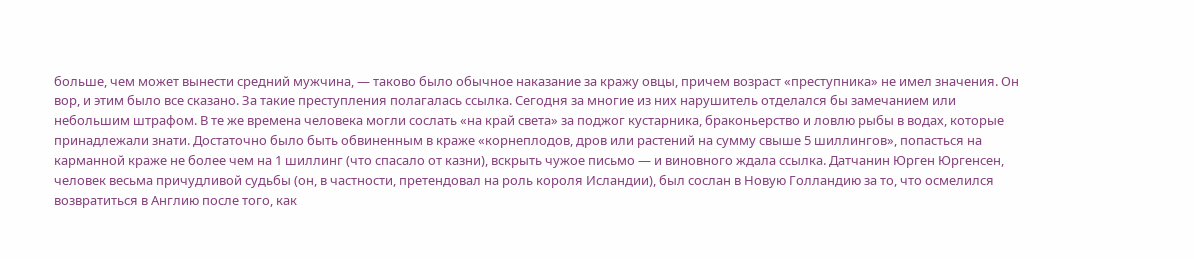больше, чем может вынести средний мужчина, — таково было обычное наказание за кражу овцы, причем возраст «преступника» не имел значения. Он вор, и этим было все сказано. За такие преступления полагалась ссылка. Сегодня за многие из них нарушитель отделался бы замечанием или небольшим штрафом. В те же времена человека могли сослать «на край света» за поджог кустарника, браконьерство и ловлю рыбы в водах, которые принадлежали знати. Достаточно было быть обвиненным в краже «корнеплодов, дров или растений на сумму свыше 5 шиллингов», попасться на карманной краже не более чем на 1 шиллинг (что спасало от казни), вскрыть чужое письмо — и виновного ждала ссылка. Датчанин Юрген Юргенсен, человек весьма причудливой судьбы (он, в частности, претендовал на роль короля Исландии), был сослан в Новую Голландию за то, что осмелился возвратиться в Англию после того, как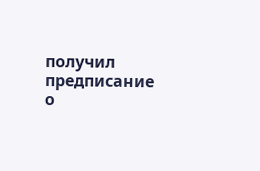получил предписание о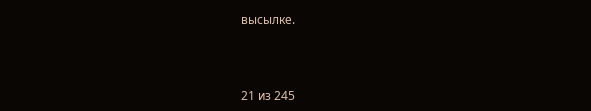высылке.



21 из 245